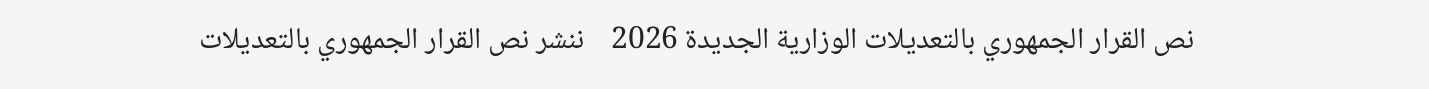نص القرار الجمهوري بالتعديلات الوزارية الجديدة 2026    ننشر نص القرار الجمهوري بالتعديلات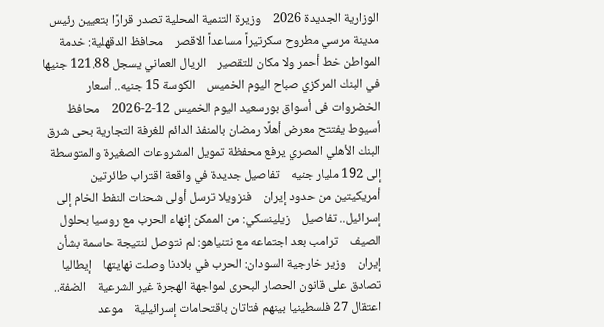الوزارية الجديدة 2026    وزيرة التنمية المحلية تصدر قرارًا بتعيين رئيس مدينة مرسي مطروح سكرتيراً مساعداً الاقصر    محافظ الدقهلية: خدمة المواطن خط أحمر ولا مكان للتقصير    الريال العماني يسجل 121.88 جنيها في البنك المركزي صباح اليوم الخميس    الكوسة 15 جنيه.. أسعار الخضروات فى أسواق بورسعيد اليوم الخميس 12-2-2026    محافظ أسيوط يفتتح معرض أهلًا رمضان بالمنفذ الدائم للغرفة التجارية بحى شرق    البنك الأهلي المصري يرفع محفظة تمويل المشروعات الصغيرة والمتوسطة إلى 192 مليار جنيه    تفاصيل جديدة في واقعة اقتراب طائرتين أمريكيتين من حدود إيران    فنزويلا ترسل أولى شحنات النفط الخام إلى إسرائيل.. تفاصيل    زيلينسكي: من الممكن إنهاء الحرب مع روسيا بحلول الصيف    ترامب بعد اجتماعه مع نتنياهو: لم نتوصل لنتيجة حاسمة بشأن إيران    وزير خارجية السودان: الحرب في بلادنا وصلت نهايتها    إيطاليا تصادق على قانون الحصار البحرى لمواجهة الهجرة غير الشرعية    الضفة.. اعتقال 27 فلسطينيا بينهم فتاتان باقتحامات إسرائيلية    موعد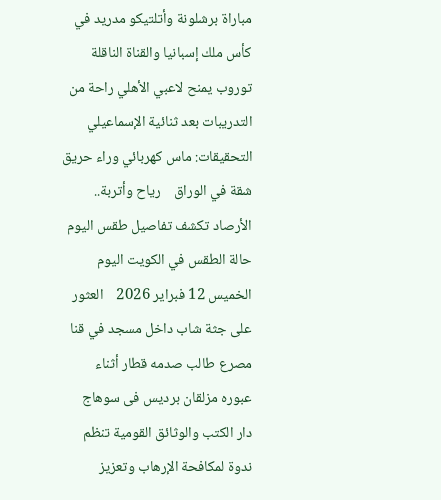مباراة برشلونة وأتلتيكو مدريد في كأس ملك إسبانيا والقناة الناقلة    توروب يمنح لاعبي الأهلي راحة من التدريبات بعد ثنائية الإسماعيلي    التحقيقات: ماس كهربائي وراء حريق شقة في الوراق    رياح وأتربة.. الأرصاد تكشف تفاصيل طقس اليوم    حالة الطقس في الكويت اليوم الخميس 12 فبراير 2026    العثور على جثة شاب داخل مسجد في قنا    مصرع طالب صدمه قطار أثناء عبوره مزلقان برديس فى سوهاج    دار الكتب والوثائق القومية تنظم ندوة لمكافحة الإرهاب وتعزيز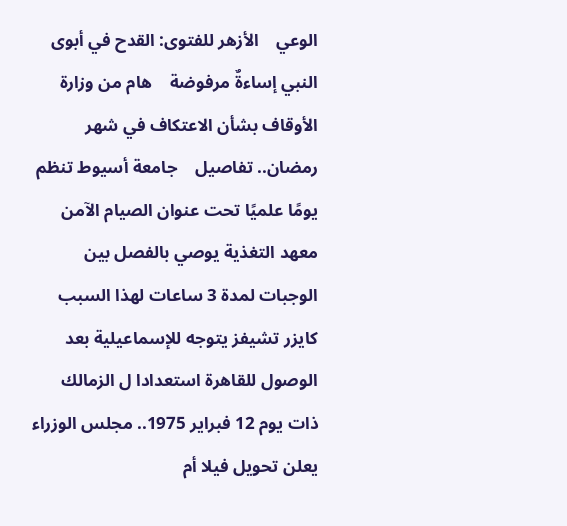الوعي    الأزهر للفتوى: القدح في أبوى النبي إساءةٌ مرفوضة    هام من وزارة الأوقاف بشأن الاعتكاف في شهر رمضان.. تفاصيل    جامعة أسيوط تنظم يومًا علميًا تحت عنوان الصيام الآمن    معهد التغذية يوصي بالفصل بين الوجبات لمدة 3 ساعات لهذا السبب    كايزر تشيفز يتوجه للإسماعيلية بعد الوصول للقاهرة استعدادا ل الزمالك    ذات يوم 12 فبراير 1975.. مجلس الوزراء يعلن تحويل فيلا أم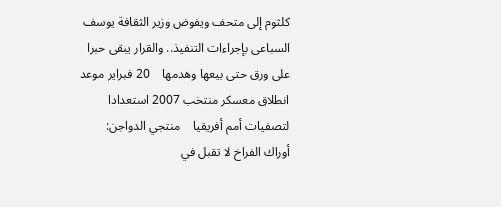كلثوم إلى متحف ويفوض وزير الثقافة يوسف السباعى بإجراءات التنفيذ.. والقرار يبقى حبرا على ورق حتى بيعها وهدمها    20 فبراير موعد انطلاق معسكر منتخب 2007 استعدادا لتصفيات أمم أفريقيا    منتجي الدواجن: أوراك الفراخ لا تقبل في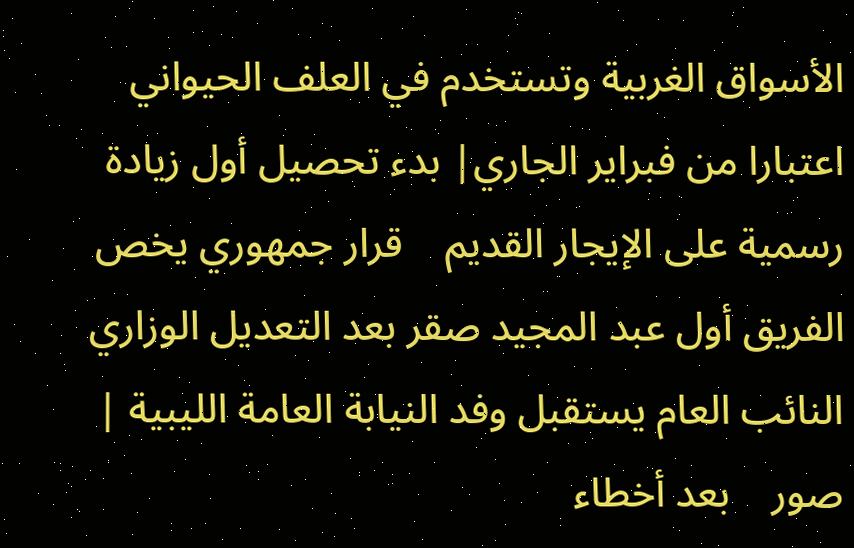الأسواق الغربية وتستخدم في العلف الحيواني    اعتبارا من فبراير الجاري| بدء تحصيل أول زيادة رسمية على الإيجار القديم    قرار جمهوري يخص الفريق أول عبد المجيد صقر بعد التعديل الوزاري    النائب العام يستقبل وفد النيابة العامة الليبية | صور    بعد أخطاء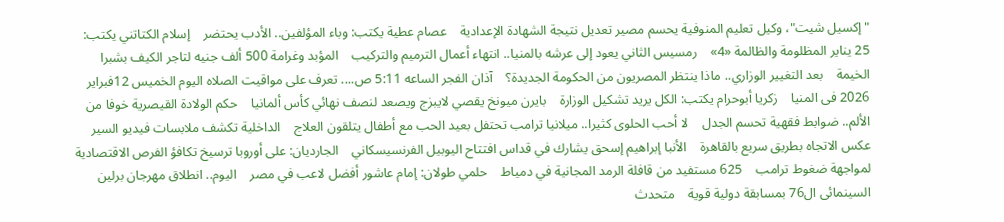"إكسيل شيت"، وكيل تعليم المنوفية يحسم مصير تعديل نتيجة الشهادة الإعدادية    عصام عطية يكتب: وباء المؤلفين.. الأدب يحتضر    إسلام الكتاتني يكتب: 25 يناير المظلومة والظالمة «4»    رمسيس الثاني يعود إلى عرشه بالمنيا.. انتهاء أعمال الترميم والتركيب    المؤبد وغرامة 500 ألف جنيه لتاجر الكيف بشبرا الخيمة    بعد التغيير الوزاري.. ماذا ينتظر المصريون من الحكومة الجديدة؟    آذان الفجر الساعه 5:11 ص.... تعرف على مواقيت الصلاه اليوم الخميس 12فبراير 2026 فى المنيا    زكريا أبوحرام يكتب: الكل يريد تشكيل الوزارة    بايرن ميونخ يقصي لايبزج ويصعد لنصف نهائي كأس ألمانيا    حكم الولادة القيصرية خوفا من الألم.. ضوابط فقهية تحسم الجدل    لا أحب الحلوى كثيرا.. ميلانيا ترامب تحتفل بعيد الحب مع أطفال يتلقون العلاج    الداخلية تكشف ملابسات فيديو السير عكس الاتجاه بطريق سريع بالقاهرة    الأنبا إبراهيم إسحق يشارك في قداس افتتاح اليوبيل الفرنسيسكاني    الجارديان: على أوروبا ترسيخ تكافؤ الفرص الاقتصادية لمواجهة ضغوط ترامب    625 مستفيد من قافلة الرمد المجانية في دمياط    حلمي طولان: إمام عاشور أفضل لاعب في مصر    اليوم.. انطلاق مهرجان برلين السينمائى ال76 بمسابقة دولية قوية    متحدث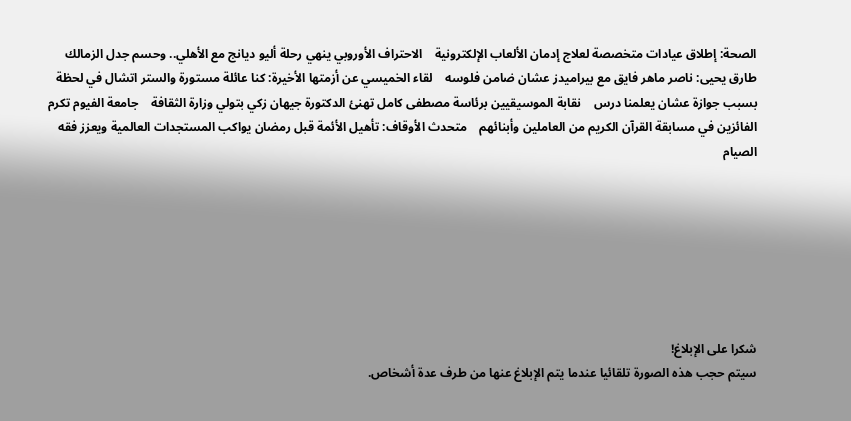الصحة: إطلاق عيادات متخصصة لعلاج إدمان الألعاب الإلكترونية    الاحتراف الأوروبي ينهي رحلة أليو ديانج مع الأهلي.. وحسم جدل الزمالك    طارق يحيى: ناصر ماهر فايق مع بيراميدز عشان ضامن فلوسه    لقاء الخميسي عن أزمتها الأخيرة: كنا عائلة مستورة والستر اتشال في لحظة بسبب جوازة عشان يعلمنا درس    نقابة الموسيقيين برئاسة مصطفى كامل تهنئ الدكتورة جيهان زكي بتولي وزارة الثقافة    جامعة الفيوم تكرم الفائزين في مسابقة القرآن الكريم من العاملين وأبنائهم    متحدث الأوقاف: تأهيل الأئمة قبل رمضان يواكب المستجدات العالمية ويعزز فقه الصيام







شكرا على الإبلاغ!
سيتم حجب هذه الصورة تلقائيا عندما يتم الإبلاغ عنها من طرف عدة أشخاص.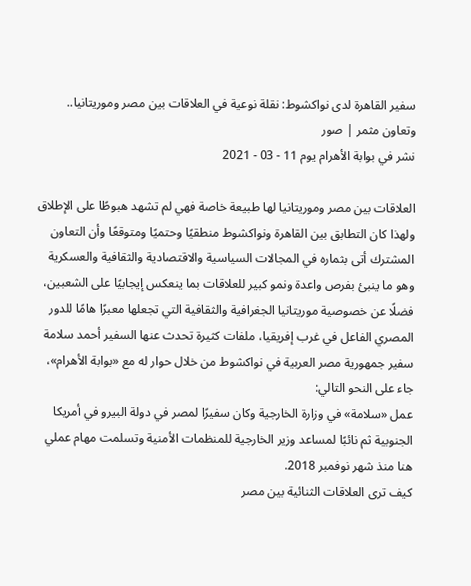سفير القاهرة لدى نواكشوط: نقلة نوعية في العلاقات بين مصر وموريتانيا.. وتعاون مثمر | صور
نشر في بوابة الأهرام يوم 11 - 03 - 2021

العلاقات بين مصر وموريتانيا لها طبيعة خاصة فهي لم تشهد هبوطًا على الإطلاق ولهذا كان التطابق بين القاهرة ونواكشوط منطقيًا وحتميًا ومتوقعًا وأن التعاون المشترك أتى بثماره في المجالات السياسية والاقتصادية والثقافية والعسكرية وهو ما ينبئ بفرص واعدة ونمو كبير للعلاقات بما ينعكس إيجابيًا على الشعبين، فضلًا عن خصوصية موريتانيا الجغرافية والثقافية التي تجعلها معبرًا هامًا للدور المصري الفاعل في غرب إفريقيا، ملفات كثيرة تحدث عنها السفير أحمد سلامة سفير جمهورية مصر العربية في نواكشوط من خلال حوار له مع «بوابة الأهرام»، جاء على النحو التالي:
عمل «سلامة» في وزارة الخارجية وكان سفيرًا لمصر في دولة البيرو في أمريكا الجنوبية ثم نائبًا لمساعد وزير الخارجية للمنظمات الأمنية وتسلمت مهام عملي هنا منذ شهر نوفمبر 2018.
كيف ترى العلاقات الثنائية بين مصر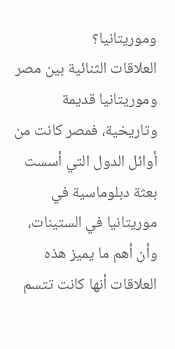وموريتانيا؟
العلاقات الثنائية بين مصر وموريتانيا قديمة وتاريخية، فمصر كانت من أوائل الدول التي أسست بعثة دبلوماسية في موريتانيا في الستينات، وأن أهم ما يميز هذه العلاقات أنها كانت تتسم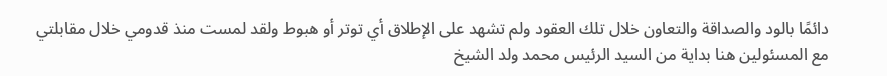دائمًا بالود والصداقة والتعاون خلال تلك العقود ولم تشهد على الإطلاق أي توتر أو هبوط ولقد لمست منذ قدومي خلال مقابلتي مع المسئولين هنا بداية من السيد الرئيس محمد ولد الشيخ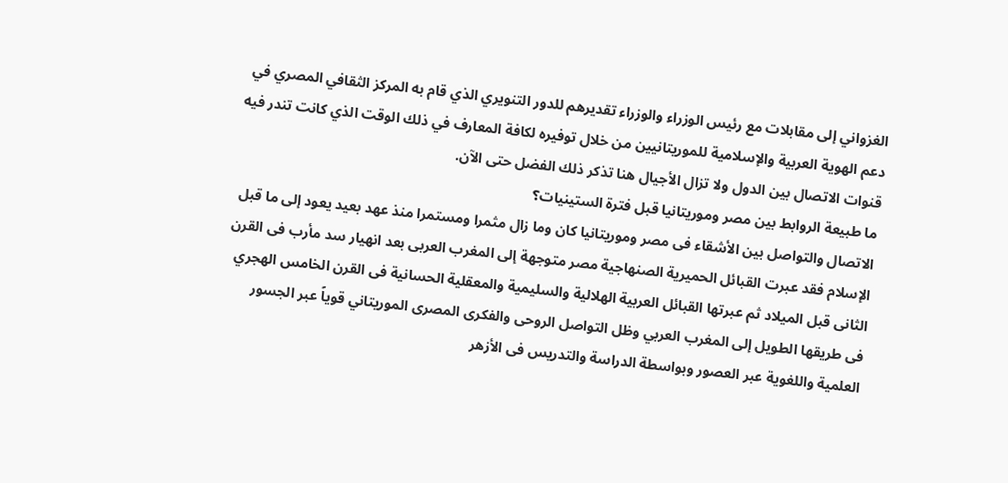الغزواني إلى مقابلات مع رئيس الوزراء والوزراء تقديرهم للدور التنويري الذي قام به المركز الثقافي المصري في دعم الهوية العربية والإسلامية للموريتانيين من خلال توفيره لكافة المعارف في ذلك الوقت الذي كانت تندر فيه قنوات الاتصال بين الدول ولا تزال الأجيال هنا تذكر ذلك الفضل حتى الآن.
ما طبيعة الروابط بين مصر وموريتانيا قبل فترة الستينيات؟
الاتصال والتواصل بين الأشقاء فى مصر وموريتانيا كان وما زال مثمرا ومستمرا منذ عهد بعيد يعود إلى ما قبل الإسلام فقد عبرت القبائل الحميرية الصنهاجية مصر متوجهة إلى المغرب العربى بعد انهيار سد مأرب فى القرن الثانى قبل الميلاد ثم عبرتها القبائل العربية الهلالية والسليمية والمعقلية الحسانية فى القرن الخامس الهجري فى طريقها الطويل إلى المغرب العربي وظل التواصل الروحى والفكرى المصرى الموريتاني قوياً عبر الجسور العلمية واللغوية عبر العصور وبواسطة الدراسة والتدريس فى الأزهر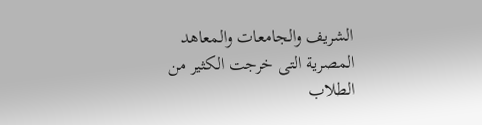الشريف والجامعات والمعاهد المصرية التى خرجت الكثير من الطلاب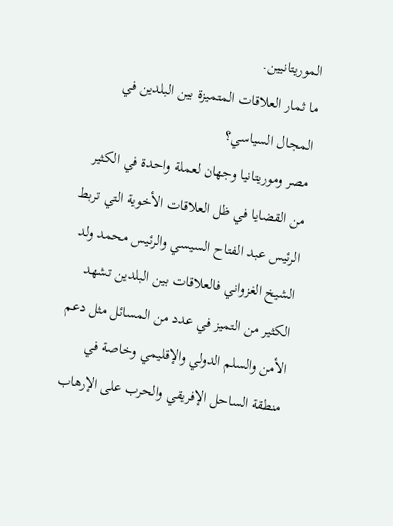الموريتانيين.
ما ثمار العلاقات المتميزة بين البلدين في المجال السياسي؟
مصر وموريتانيا وجهان لعملة واحدة في الكثير من القضايا في ظل العلاقات الأخوية التي تربط الرئيس عبد الفتاح السيسي والرئيس محمد ولد الشيخ الغزواني فالعلاقات بين البلدين تشهد الكثير من التميز في عدد من المسائل مثل دعم الأمن والسلم الدولي والإقليمي وخاصة في منطقة الساحل الإفريقي والحرب على الإرهاب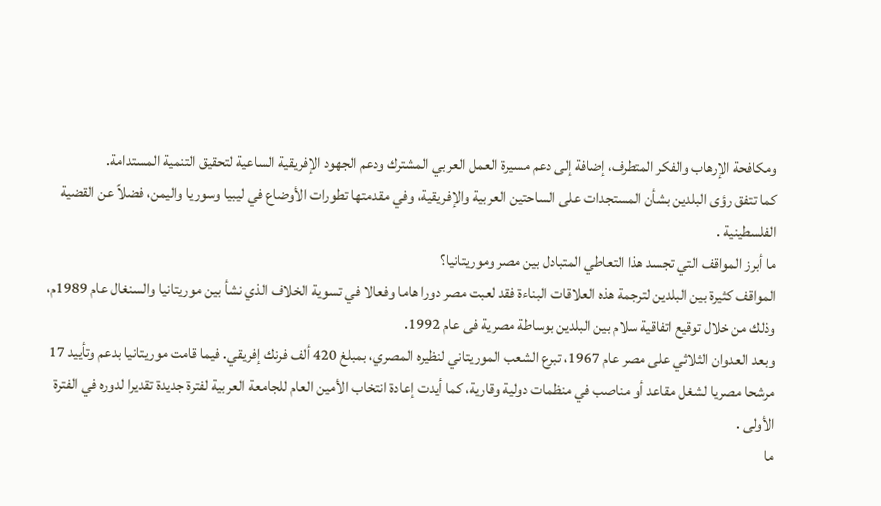ومكافحة الإرهاب والفكر المتطرف، إضافة إلى دعم مسيرة العمل العربي المشترك ودعم الجهود الإفريقية الساعية لتحقيق التنمية المستدامة.
كما تتفق رؤى البلدين بشأن المستجدات على الساحتين العربية والإفريقية، وفي مقدمتها تطورات الأوضاع في ليبيا وسوريا واليمن، فضلاً عن القضية الفلسطينية .
ما أبرز المواقف التي تجسد هذا التعاطي المتبادل بين مصر وموريتانيا؟
المواقف كثيرة بين البلدين لترجمة هذه العلاقات البناءة فقد لعبت مصر دورا هاما وفعالا في تسوية الخلاف الذي نشأ بين موريتانيا والسنغال عام 1989م، وذلك من خلال توقيع اتفاقية سلام بين البلدين بوساطة مصرية فى عام 1992.
وبعد العدوان الثلاثي على مصر عام 1967، تبرع الشعب الموريتاني لنظيره المصري، بمبلغ 420 ألف فرنك إفريقي. فيما قامت موريتانيا بدعم وتأييد 17 مرشحا مصريا لشغل مقاعد أو مناصب في منظمات دولية وقارية، كما أيدت إعادة انتخاب الأمين العام للجامعة العربية لفترة جديدة تقديرا لدوره في الفترة الأولى .
ما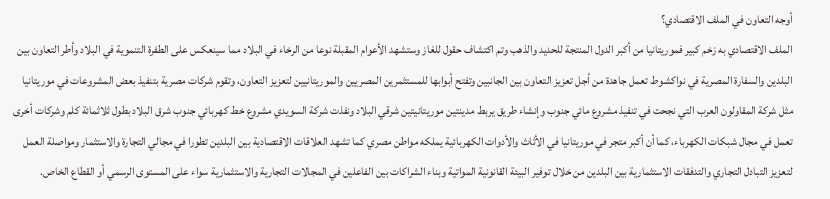أوجه التعاون في الملف الاقتصادي؟
الملف الاقتصادي به زخم كبير فموريتانيا من أكبر الدول المنتجة للحديد والذهب وتم اكتشاف حقول للغاز وستشهد الأعوام المقبلة نوعا من الرخاء في البلاد مما سينعكس على الطفرة التنموية في البلاد وأطر التعاون بين البلدين والسفارة المصرية في نواكشوط تعمل جاهدة من أجل تعزيز التعاون بين الجانبين وتفتح أبوابها للمستثمرين المصريين والموريتانيين لتعزيز التعاون، وتقوم شركات مصرية بتنفيذ بعض المشروعات في موريتانيا مثل شركة المقاولون العرب التي نجحت في تنفيذ مشروع مائي جنوب وإنشاء طريق يربط مدينتين موريتانيتين شرقي البلاد ونفذت شركة السويدي مشروع خط كهربائي جنوب شرق البلاد بطول ثلاثمائة كلم وشركات أخرى تعمل في مجال شبكات الكهرباء، كما أن أكبر متجر في موريتانيا في الأثاث والأدوات الكهربائية يملكه مواطن مصري كما تشهد العلاقات الاقتصادية بين البلدين تطورا في مجالي التجارة والاستثمار ومواصلة العمل لتعزيز التبادل التجاري والتدفقات الاستثمارية بين البلدين من خلال توفير البيئة القانونية المواتية وبناء الشراكات بين الفاعلين في المجالات التجارية والاستثمارية سواء على المستوى الرسمي أو القطاع الخاص.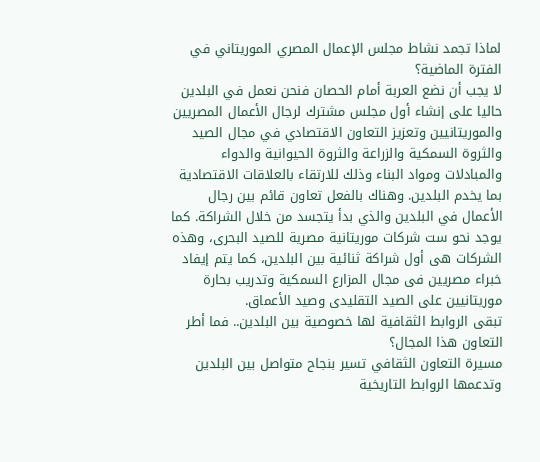لماذا تجمد نشاط مجلس الإعمال المصري الموريتاني في الفترة الماضية؟
لا يجب أن نضع العربة أمام الحصان فنحن نعمل في البلدين حاليا على إنشاء أول مجلس مشترك لرجال الأعمال المصريين والموريتانيين وتعزيز التعاون الاقتصادي في مجال الصيد والثروة السمكية والزراعة والثروة الحيوانية والدواء والمبادلات ومواد البناء وذلك للارتقاء بالعلاقات الاقتصادية بما يخدم البلدين. وهناك بالفعل تعاون قائم بين رجال الأعمال في البلدين والذي بدأ يتجسد من خلال الشراكة. كما يوجد نحو ست شركات موريتانية مصرية للصيد البحرى، وهذه الشركات هى أول شراكة ثنائية بين البلدين، كما يتم إيفاد خبراء مصريين فى مجال المزارع السمكية وتدريب بحارة موريتانيين على الصيد التقليدى وصيد الأعماق.
تبقى الروابط الثقافية لها خصوصية بين البلدين.. فما أطر التعاون هذا المجال؟
مسيرة التعاون الثقافي تسير بنجاح متواصل بين البلدين وتدعمها الروابط التاريخية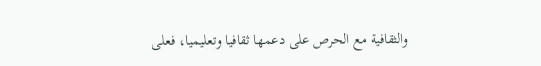والثقافية مع الحرص على دعمها ثقافيا وتعليميا، فعلى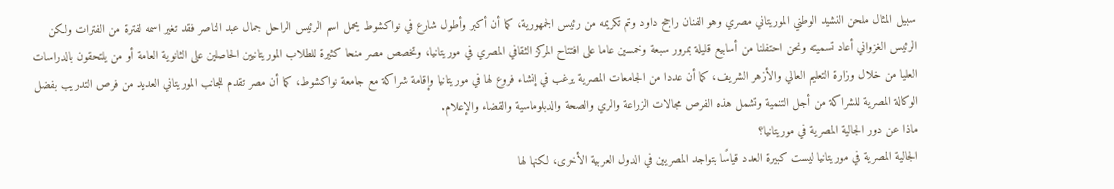سبيل المثال ملحن النشيد الوطني الموريتاني مصري وهو الفنان راجح داود وتم تكريمه من رئيس الجمهورية، كما أن أكبر وأطول شارع في نواكشوط يحمل اسم الرئيس الراحل جمال عبد الناصر فقد تغير اسمه لفترة من الفترات ولكن الرئيس الغزواني أعاد تسميته ونحن احتفلنا من أسابيع قليلة بمرور سبعة وخمسين عاما على افتتاح المركز الثقافي المصري في موريتانيا، وتخصص مصر منحا كثيرة للطلاب الموريتانيين الحاصلين على الثانوية العامة أو من يلتحقون بالدراسات العليا من خلال وزارة التعليم العالي والأزهر الشريف، كما أن عددا من الجامعات المصرية يرغب في إنشاء فروع لها في موريتانيا وإقامة شراكة مع جامعة نواكشوط، كما أن مصر تقدم للجانب الموريتاني العديد من فرص التدريب بفضل الوكالة المصرية للشراكة من أجل التنمية وتشمل هذه الفرص مجالات الزراعة والري والصحة والدبلوماسية والقضاء والإعلام.
ماذا عن دور الجالية المصرية في موريتانيا؟
الجالية المصرية في موريتانيا ليست كبيرة العدد قياسًا بتواجد المصريين في الدول العربية الأخرى، لكنها لها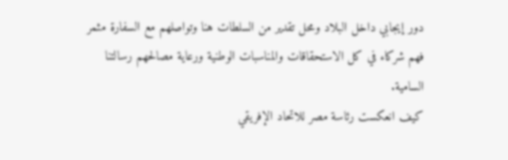دور إيجابي داخل البلاد ومحل تقدير من السلطات هنا وتواصلهم مع السفارة مثمر فهم شركاء في كل الاستحقاقات والمناسبات الوطنية ورعاية مصالحهم رسالتنا السامية.
كيف انعكست رئاسة مصر للاتحاد الإفريقي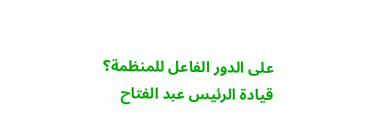على الدور الفاعل للمنظمة؟
قيادة الرئيس عبد الفتاح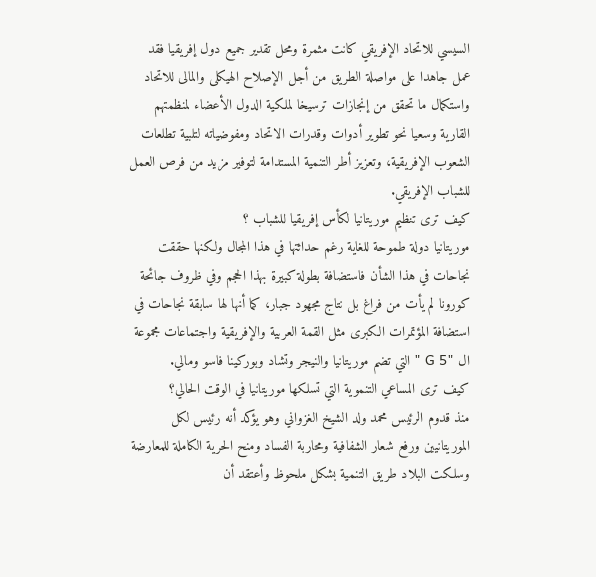السيسي للاتحاد الإفريقي كانت مثمرة ومحل تقدير جميع دول إفريقيا فقد عمل جاهدا على مواصلة الطريق من أجل الإصلاح الهيكلى والمالى للاتحاد واستكمال ما تحقق من إنجازات ترسيخا لملكية الدول الأعضاء لمنظمتهم القارية وسعيا نحو تطوير أدوات وقدرات الاتحاد ومفوضياته لتلبية تطلعات الشعوب الإفريقية، وتعزيز أطر التنمية المستدامة لتوفير مزيد من فرص العمل للشباب الإفريقي.
كيف ترى تنظيم موريتانيا لكأس إفريقيا للشباب ؟
موريتانيا دولة طموحة للغاية رغم حداثتها في هذا المجال ولكنها حققت نجاحات في هذا الشأن فاستضافة بطولة كبيرة بهذا الحجم وفي ظروف جائحة كورونا لم يأت من فراغ بل نتاج مجهود جبار، كما أنها لها سابقة نجاحات في استضافة المؤتمرات الكبرى مثل القمة العربية والإفريقية واجتماعات مجموعة ال "G 5 " التي تضم موريتانيا والنيجر وتشاد وبوركينا فاسو ومالي.
كيف ترى المساعي التنموية التي تسلكها موريتانيا في الوقت الحالي؟
منذ قدوم الرئيس محمد ولد الشيخ الغزواني وهو يؤكد أنه رئيس لكل الموريتانيين ورفع شعار الشفافية ومحاربة الفساد ومنح الحرية الكاملة للمعارضة وسلكت البلاد طريق التنمية بشكل ملحوظ وأعتقد أن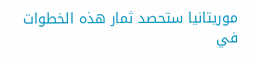موريتانيا ستحصد ثمار هذه الخطوات في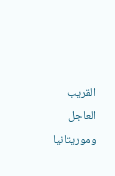القريب العاجل وموريتانيا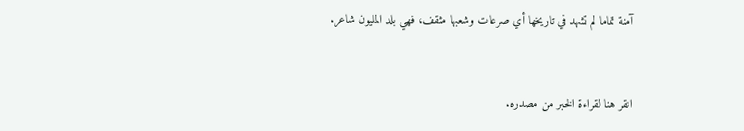آمنة تماما لم تشهد في تاريخها أي صرعات وشعبها مثقف، فهي بلد المليون شاعر.


انقر هنا لقراءة الخبر من مصدره.